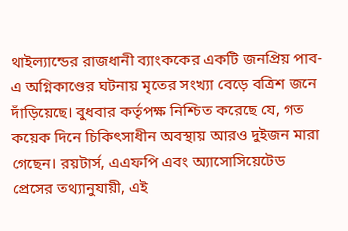থাইল্যান্ডের রাজধানী ব্যাংককের একটি জনপ্রিয় পাব-এ অগ্নিকাণ্ডের ঘটনায় মৃতের সংখ্যা বেড়ে বত্রিশ জনে দাঁড়িয়েছে। বুধবার কর্তৃপক্ষ নিশ্চিত করেছে যে, গত কয়েক দিনে চিকিৎসাধীন অবস্থায় আরও দুইজন মারা গেছেন। রয়টার্স, এএফপি এবং অ্যাসোসিয়েটেড প্রেসের তথ্যানুযায়ী, এই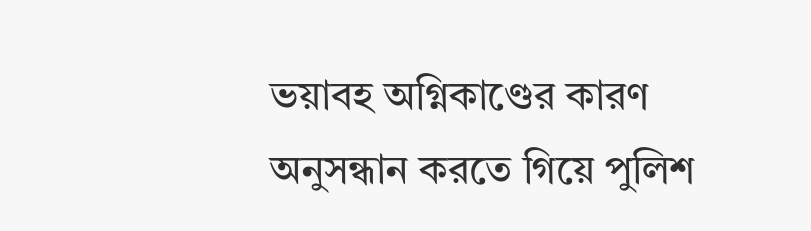ভয়াবহ অগ্নিকাণ্ডের কারণ অনুসন্ধান করতে গিয়ে পুলিশ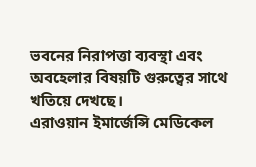ভবনের নিরাপত্তা ব্যবস্থা এবং অবহেলার বিষয়টি গুরুত্বের সাথে খতিয়ে দেখছে।
এরাওয়ান ইমার্জেন্সি মেডিকেল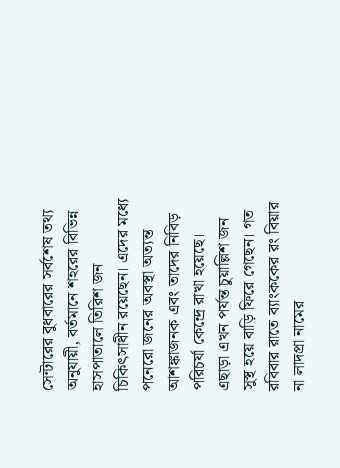সেন্টারের বুধবারের সর্বশেষ তথ্য অনুযায়ী, বর্তমানে শহরের বিভিন্ন হাসপাতালে তিরিশ জন চিকিৎসাধীন রয়েছেন। এদের মধ্যে পনেরো জনের অবস্থা অত্যন্ত আশঙ্কাজনক এবং তাদের নিবিড় পরিচর্যা কেন্দ্রে রাখা হয়েছে। এছাড়া এখন পর্যন্ত চুয়াল্লিশ জন সুস্থ হয়ে বাড়ি ফিরে গেছেন। গত রবিবার রাতে ব্যাংককের রং বিয়ার না লাদপ্রা নামের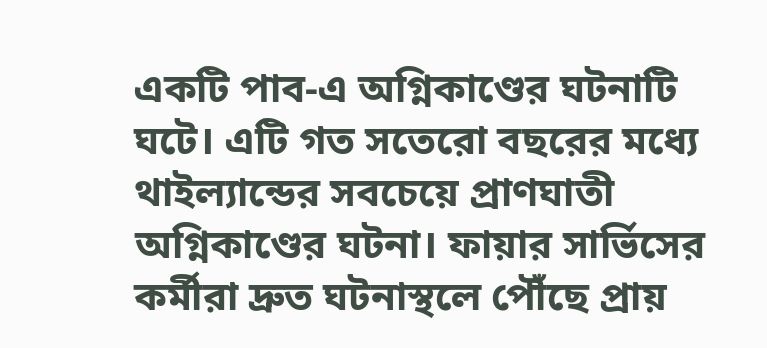একটি পাব-এ অগ্নিকাণ্ডের ঘটনাটি ঘটে। এটি গত সতেরো বছরের মধ্যে থাইল্যান্ডের সবচেয়ে প্রাণঘাতী অগ্নিকাণ্ডের ঘটনা। ফায়ার সার্ভিসের কর্মীরা দ্রুত ঘটনাস্থলে পৌঁছে প্রায়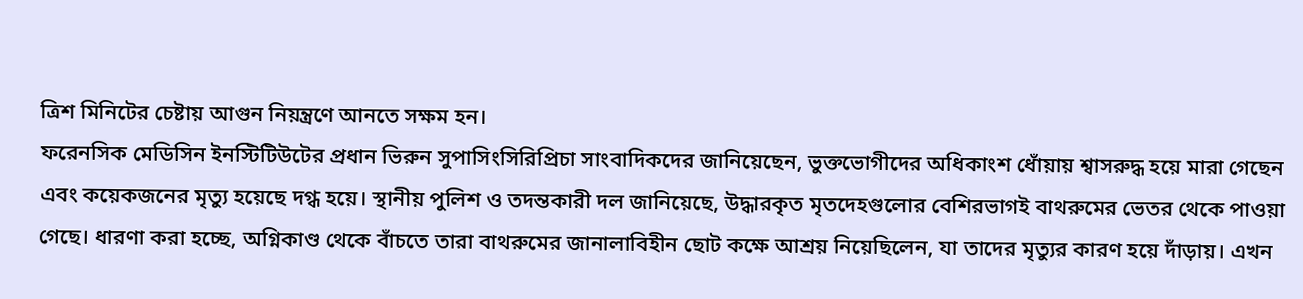ত্রিশ মিনিটের চেষ্টায় আগুন নিয়ন্ত্রণে আনতে সক্ষম হন।
ফরেনসিক মেডিসিন ইনস্টিটিউটের প্রধান ভিরুন সুপাসিংসিরিপ্রিচা সাংবাদিকদের জানিয়েছেন, ভুক্তভোগীদের অধিকাংশ ধোঁয়ায় শ্বাসরুদ্ধ হয়ে মারা গেছেন এবং কয়েকজনের মৃত্যু হয়েছে দগ্ধ হয়ে। স্থানীয় পুলিশ ও তদন্তকারী দল জানিয়েছে, উদ্ধারকৃত মৃতদেহগুলোর বেশিরভাগই বাথরুমের ভেতর থেকে পাওয়া গেছে। ধারণা করা হচ্ছে, অগ্নিকাণ্ড থেকে বাঁচতে তারা বাথরুমের জানালাবিহীন ছোট কক্ষে আশ্রয় নিয়েছিলেন, যা তাদের মৃত্যুর কারণ হয়ে দাঁড়ায়। এখন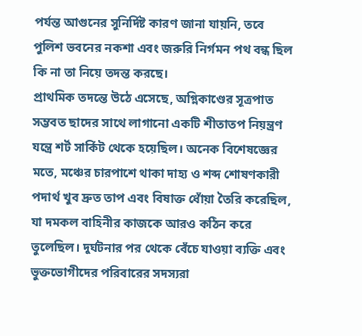পর্যন্ত আগুনের সুনির্দিষ্ট কারণ জানা যায়নি, তবে পুলিশ ভবনের নকশা এবং জরুরি নির্গমন পথ বন্ধ ছিল কি না তা নিয়ে তদন্ত করছে।
প্রাথমিক তদন্তে উঠে এসেছে, অগ্নিকাণ্ডের সূত্রপাত সম্ভবত ছাদের সাথে লাগানো একটি শীতাতপ নিয়ন্ত্রণ যন্ত্রে শর্ট সার্কিট থেকে হয়েছিল। অনেক বিশেষজ্ঞের মতে, মঞ্চের চারপাশে থাকা দাহ্য ও শব্দ শোষণকারী পদার্থ খুব দ্রুত তাপ এবং বিষাক্ত ধোঁয়া তৈরি করেছিল, যা দমকল বাহিনীর কাজকে আরও কঠিন করে তুলেছিল। দুর্ঘটনার পর থেকে বেঁচে যাওয়া ব্যক্তি এবং ভুক্তভোগীদের পরিবারের সদস্যরা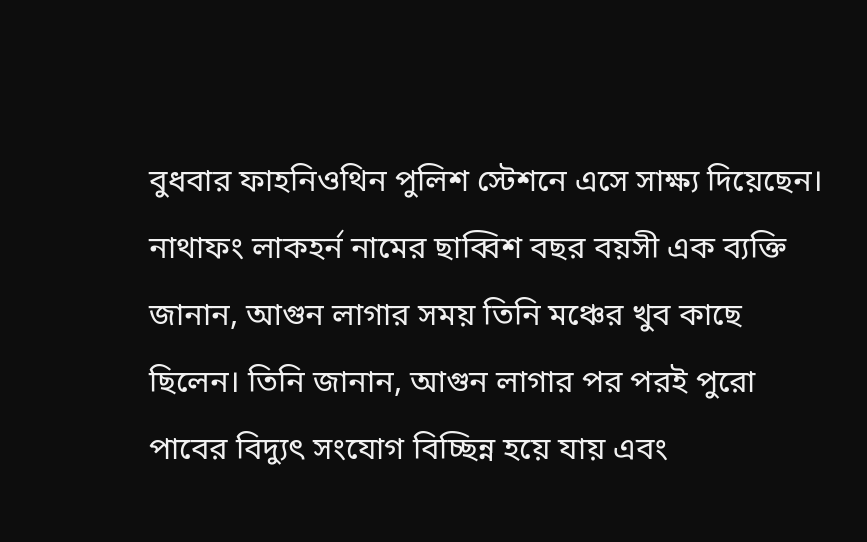বুধবার ফাহনিওথিন পুলিশ স্টেশনে এসে সাক্ষ্য দিয়েছেন।
নাথাফং লাকহর্ন নামের ছাব্বিশ বছর বয়সী এক ব্যক্তি জানান, আগুন লাগার সময় তিনি মঞ্চের খুব কাছে ছিলেন। তিনি জানান, আগুন লাগার পর পরই পুরো পাবের বিদ্যুৎ সংযোগ বিচ্ছিন্ন হয়ে যায় এবং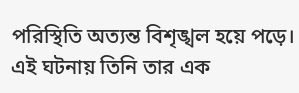পরিস্থিতি অত্যন্ত বিশৃঙ্খল হয়ে পড়ে। এই ঘটনায় তিনি তার এক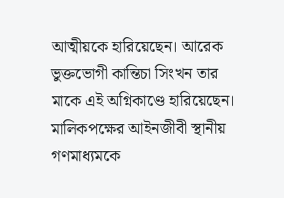আত্মীয়কে হারিয়েছেন। আরেক ভুক্তভোগী কান্তিচা সিংখন তার মাকে এই অগ্নিকাণ্ডে হারিয়েছেন। মালিকপক্ষের আইনজীবী স্থানীয় গণমাধ্যমকে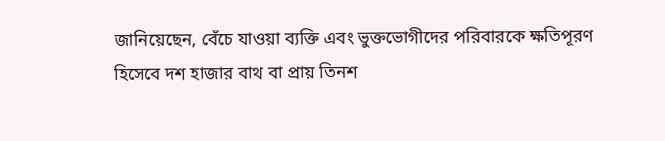জানিয়েছেন, বেঁচে যাওয়া ব্যক্তি এবং ভুক্তভোগীদের পরিবারকে ক্ষতিপূরণ হিসেবে দশ হাজার বাথ বা প্রায় তিনশ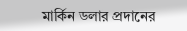মার্কিন ডলার প্রদানের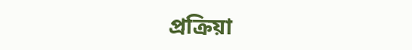প্রক্রিয়া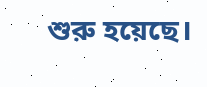শুরু হয়েছে।